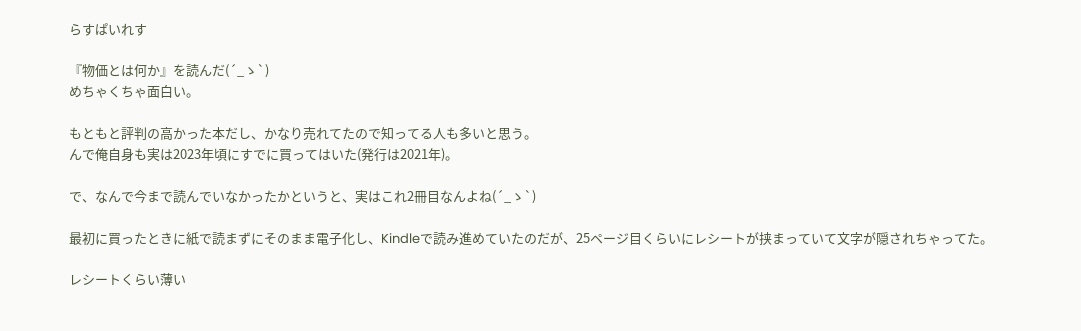らすぱいれす

『物価とは何か』を読んだ(´_ゝ`)
めちゃくちゃ面白い。

もともと評判の高かった本だし、かなり売れてたので知ってる人も多いと思う。
んで俺自身も実は2023年頃にすでに買ってはいた(発行は2021年)。

で、なんで今まで読んでいなかったかというと、実はこれ2冊目なんよね(´_ゝ`)

最初に買ったときに紙で読まずにそのまま電子化し、Kindleで読み進めていたのだが、25ページ目くらいにレシートが挟まっていて文字が隠されちゃってた。

レシートくらい薄い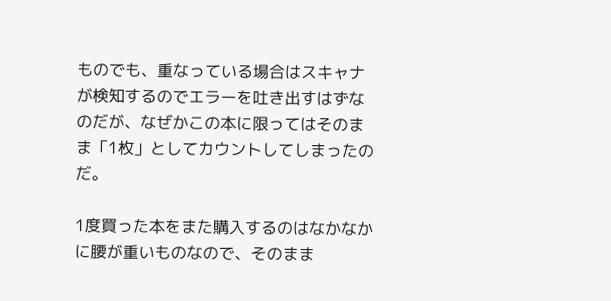ものでも、重なっている場合はスキャナが検知するのでエラーを吐き出すはずなのだが、なぜかこの本に限ってはそのまま「1枚」としてカウントしてしまったのだ。

1度買った本をまた購入するのはなかなかに腰が重いものなので、そのまま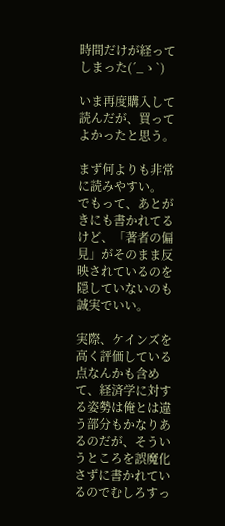時間だけが経ってしまった(´_ゝ`)

いま再度購入して読んだが、買ってよかったと思う。

まず何よりも非常に読みやすい。
でもって、あとがきにも書かれてるけど、「著者の偏見」がそのまま反映されているのを隠していないのも誠実でいい。

実際、ケインズを高く評価している点なんかも含めて、経済学に対する姿勢は俺とは違う部分もかなりあるのだが、そういうところを誤魔化さずに書かれているのでむしろすっ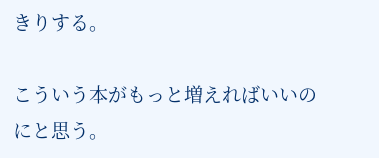きりする。

こういう本がもっと増えればいいのにと思う。